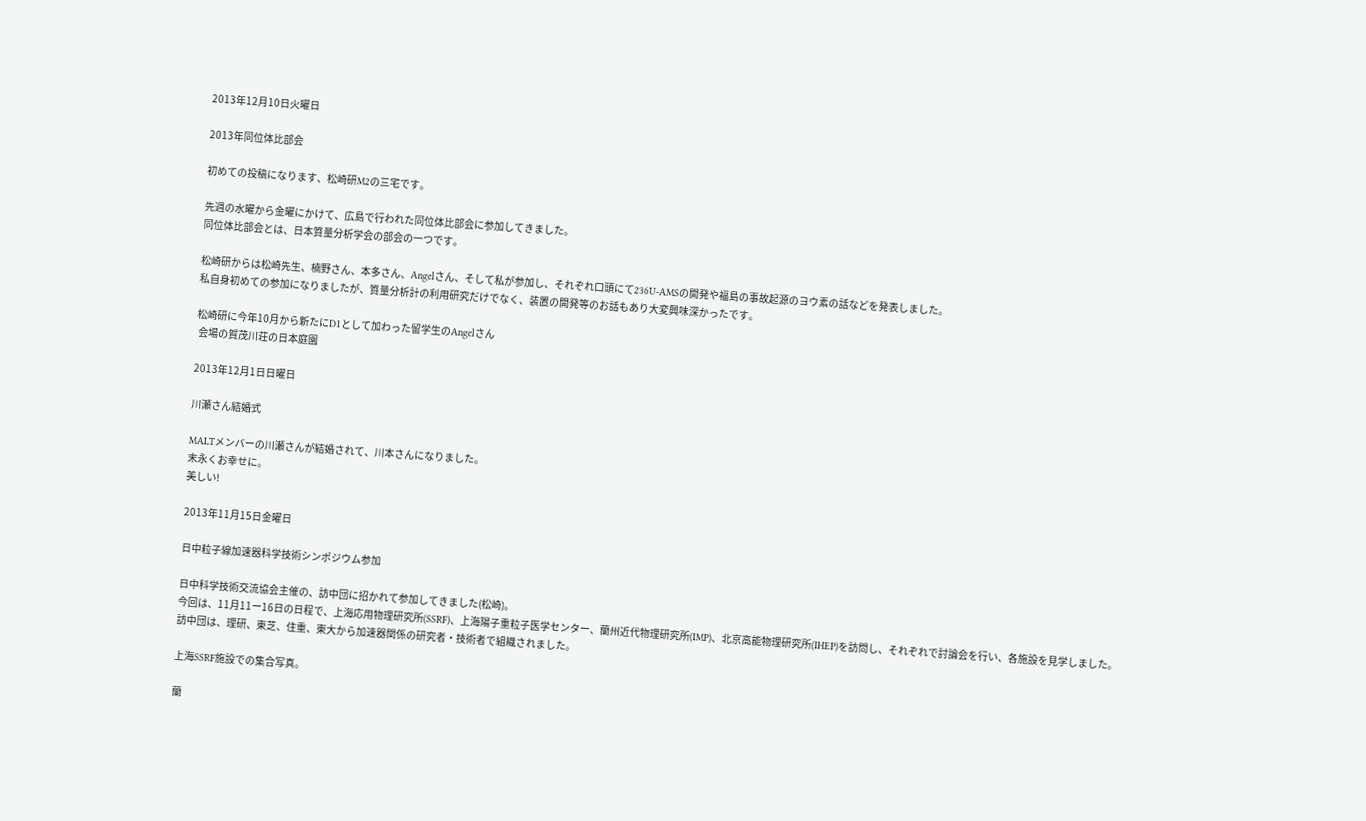2013年12月10日火曜日

2013年同位体比部会

初めての投稿になります、松崎研M2の三宅です。

先週の水曜から金曜にかけて、広島で行われた同位体比部会に参加してきました。
同位体比部会とは、日本質量分析学会の部会の一つです。

松崎研からは松崎先生、楠野さん、本多さん、Angelさん、そして私が参加し、それぞれ口頭にて236U-AMSの開発や福島の事故起源のヨウ素の話などを発表しました。
私自身初めての参加になりましたが、質量分析計の利用研究だけでなく、装置の開発等のお話もあり大変興味深かったです。

松崎研に今年10月から新たにD1として加わった留学生のAngelさん
 会場の賀茂川荘の日本庭園

2013年12月1日日曜日

川瀬さん結婚式

MALTメンバーの川瀬さんが結婚されて、川本さんになりました。
末永くお幸せに。
美しい!

2013年11月15日金曜日

日中粒子線加速器科学技術シンポジウム参加

日中科学技術交流協会主催の、訪中団に招かれて参加してきました(松崎)。
今回は、11月11ー16日の日程で、上海応用物理研究所(SSRF)、上海陽子重粒子医学センター、蘭州近代物理研究所(IMP)、北京高能物理研究所(IHEP)を訪問し、それぞれで討論会を行い、各施設を見学しました。
訪中団は、理研、東芝、住重、東大から加速器関係の研究者・技術者で組織されました。

上海SSRF施設での集合写真。

蘭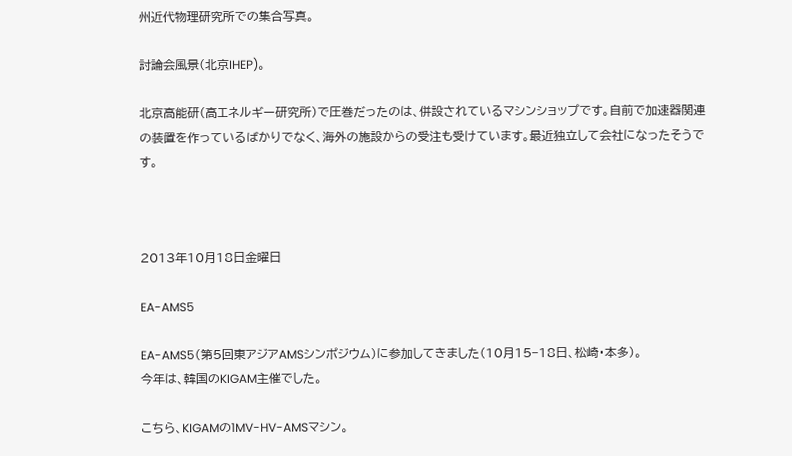州近代物理研究所での集合写真。

討論会風景(北京IHEP)。

北京高能研(高エネルギー研究所)で圧巻だったのは、併設されているマシンショップです。自前で加速器関連の装置を作っているばかりでなく、海外の施設からの受注も受けています。最近独立して会社になったそうです。



2013年10月18日金曜日

EA-AMS5

EA-AMS5(第5回東アジアAMSシンポジウム)に参加してきました(10月15−18日、松崎・本多)。
今年は、韓国のKIGAM主催でした。

こちら、KIGAMの1MV-HV-AMSマシン。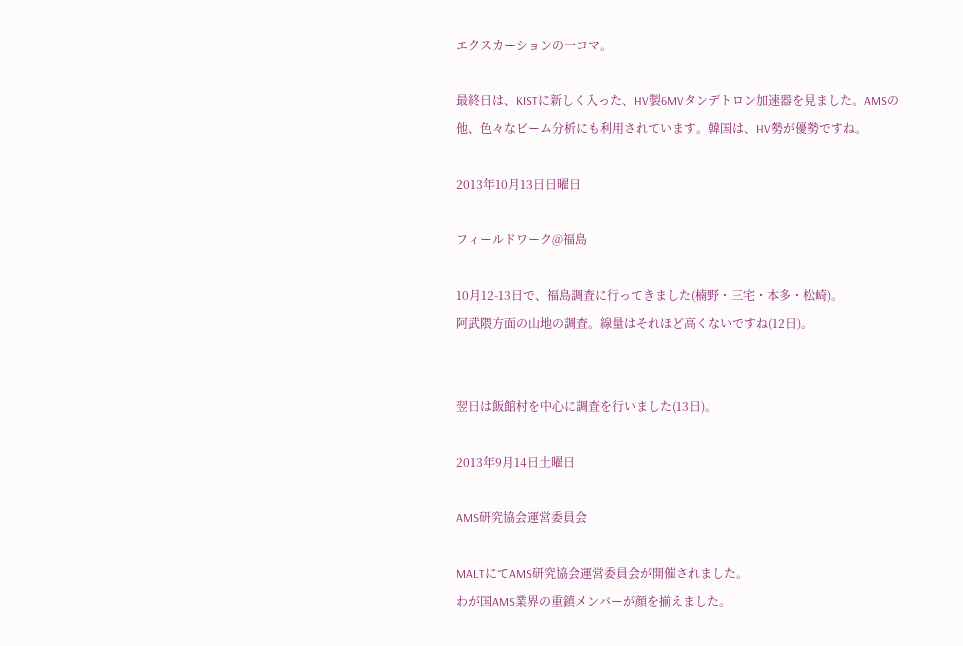エクスカーションの一コマ。

最終日は、KISTに新しく入った、HV製6MVタンデトロン加速器を見ました。AMSの他、色々なビーム分析にも利用されています。韓国は、HV勢が優勢ですね。

2013年10月13日日曜日

フィールドワーク@福島

10月12-13日で、福島調査に行ってきました(楠野・三宅・本多・松崎)。
阿武隈方面の山地の調査。線量はそれほど高くないですね(12日)。


翌日は飯館村を中心に調査を行いました(13日)。

2013年9月14日土曜日

AMS研究協会運営委員会

MALTにてAMS研究協会運営委員会が開催されました。
わが国AMS業界の重鎮メンバーが顔を揃えました。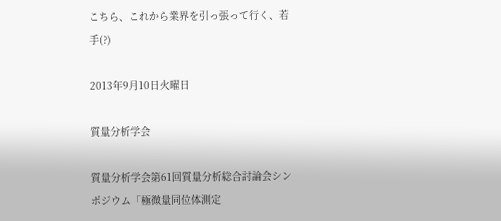こちら、これから業界を引っ張って行く、若手(?)

2013年9月10日火曜日

質量分析学会

質量分析学会第61回質量分析総合討論会シンポジウム「極微量同位体測定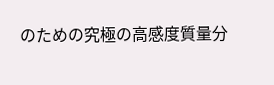のための究極の高感度質量分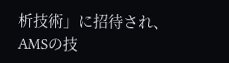析技術」に招待され、AMSの技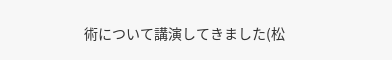術について講演してきました(松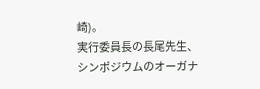崎)。
実行委員長の長尾先生、シンポジウムのオーガナ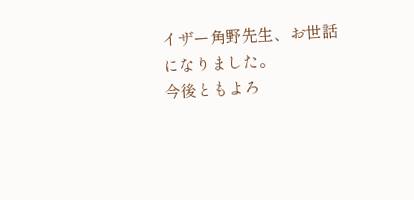イザー角野先生、お世話になりました。
今後ともよろ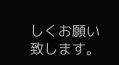しくお願い致します。